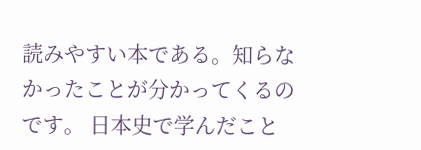読みやすい本である。知らなかったことが分かってくるのです。 日本史で学んだこと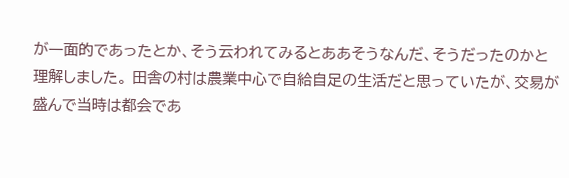が一面的であったとか、そう云われてみるとああそうなんだ、そうだったのかと理解しました。 田舎の村は農業中心で自給自足の生活だと思っていたが、交易が盛んで当時は都会であ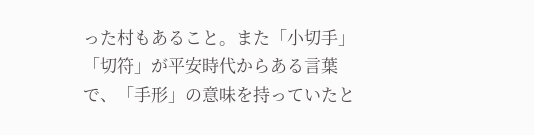った村もあること。また「小切手」「切符」が平安時代からある言葉で、「手形」の意味を持っていたと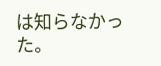は知らなかった。